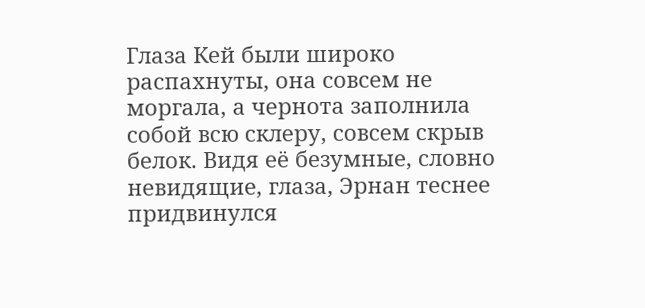Глаза Кей были широко распахнуты, она совсем не моргала, а чернота заполнила собой всю склеру, совсем скрыв белок. Видя её безумные, словно невидящие, глаза, Эрнан теснее придвинулся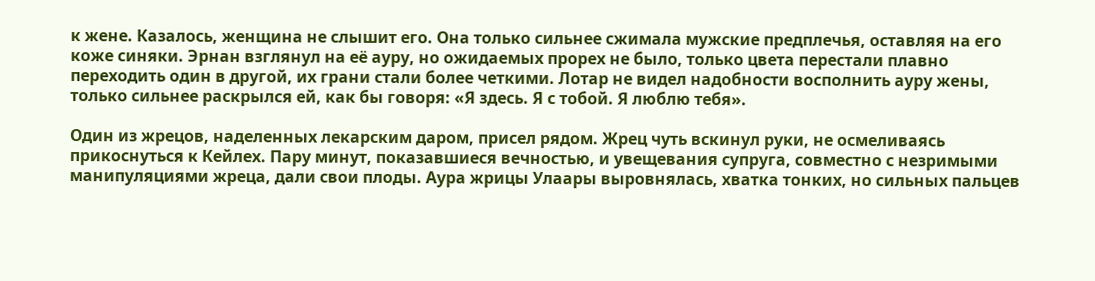к жене. Казалось, женщина не слышит его. Она только сильнее сжимала мужские предплечья, оставляя на его коже синяки. Эрнан взглянул на её ауру, но ожидаемых прорех не было, только цвета перестали плавно переходить один в другой, их грани стали более четкими. Лотар не видел надобности восполнить ауру жены, только сильнее раскрылся ей, как бы говоря: «Я здесь. Я с тобой. Я люблю тебя».

Один из жрецов, наделенных лекарским даром, присел рядом. Жрец чуть вскинул руки, не осмеливаясь прикоснуться к Кейлех. Пару минут, показавшиеся вечностью, и увещевания супруга, совместно с незримыми манипуляциями жреца, дали свои плоды. Аура жрицы Улаары выровнялась, хватка тонких, но сильных пальцев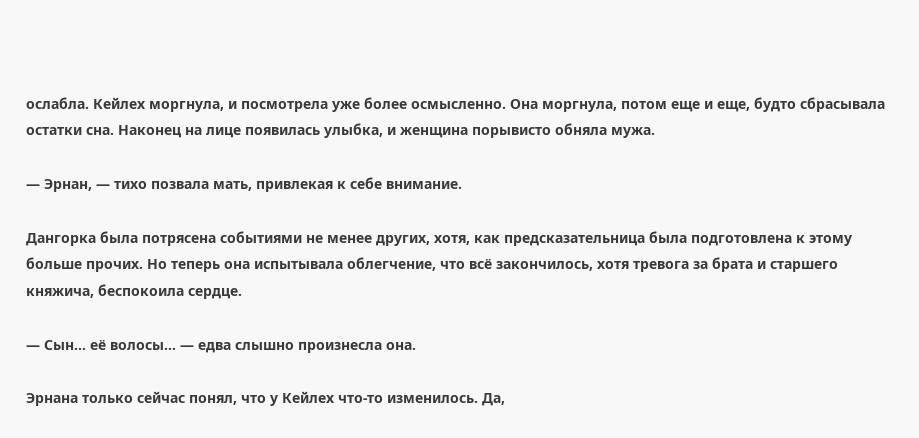ослабла. Кейлех моргнула, и посмотрела уже более осмысленно. Она моргнула, потом еще и еще, будто сбрасывала остатки сна. Наконец на лице появилась улыбка, и женщина порывисто обняла мужа.

— Эрнан, — тихо позвала мать, привлекая к себе внимание.

Дангорка была потрясена событиями не менее других, хотя, как предсказательница была подготовлена к этому больше прочих. Но теперь она испытывала облегчение, что всё закончилось, хотя тревога за брата и старшего княжича, беспокоила сердце.

— Сын… её волосы… — едва слышно произнесла она.

Эрнана только сейчас понял, что у Кейлех что-то изменилось. Да,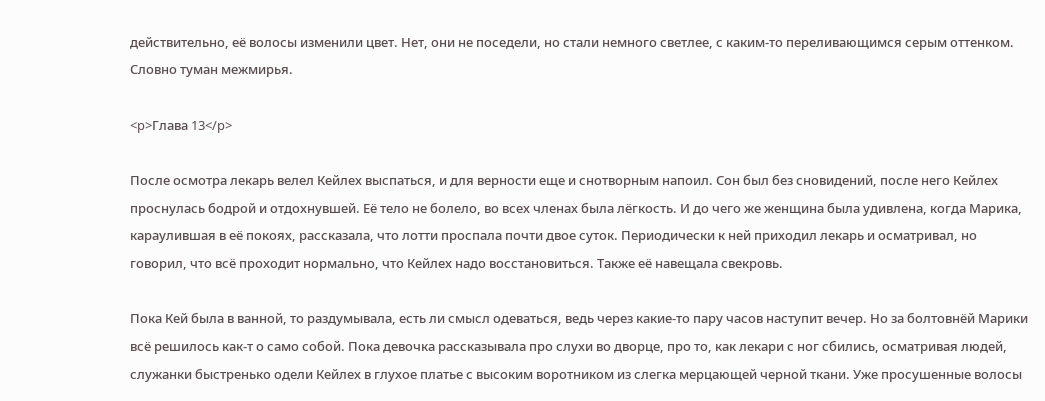действительно, её волосы изменили цвет. Нет, они не поседели, но стали немного светлее, с каким-то переливающимся серым оттенком. Словно туман межмирья.

<p>Глава 13</p>

После осмотра лекарь велел Кейлех выспаться, и для верности еще и снотворным напоил. Сон был без сновидений, после него Кейлех проснулась бодрой и отдохнувшей. Её тело не болело, во всех членах была лёгкость. И до чего же женщина была удивлена, когда Марика, караулившая в её покоях, рассказала, что лотти проспала почти двое суток. Периодически к ней приходил лекарь и осматривал, но говорил, что всё проходит нормально, что Кейлех надо восстановиться. Также её навещала свекровь.

Пока Кей была в ванной, то раздумывала, есть ли смысл одеваться, ведь через какие-то пару часов наступит вечер. Но за болтовнёй Марики всё решилось как-т о само собой. Пока девочка рассказывала про слухи во дворце, про то, как лекари с ног сбились, осматривая людей, служанки быстренько одели Кейлех в глухое платье с высоким воротником из слегка мерцающей черной ткани. Уже просушенные волосы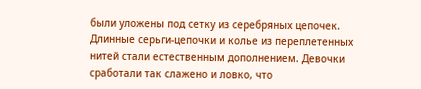были уложены под сетку из серебряных цепочек. Длинные серьги-цепочки и колье из переплетенных нитей стали естественным дополнением. Девочки сработали так слажено и ловко, что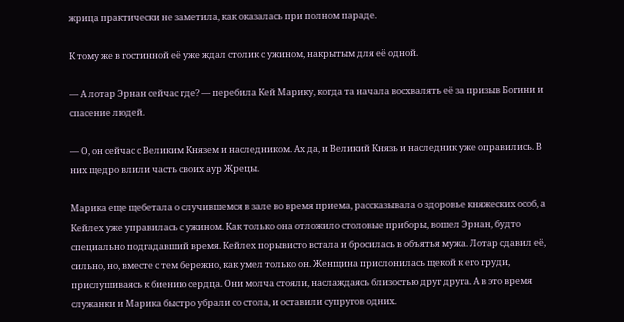жрица практически не заметила, как оказалась при полном параде.

К тому же в гостинной её уже ждал столик с ужином, накрытым для её одной.

— А лотар Эрнан сейчас где? — перебила Кей Марику, когда та начала восхвалять её за призыв Богини и спасение людей.

— О, он сейчас с Великим Князем и наследником. Ах да, и Великий Князь и наследник уже оправились. В них щедро влили часть своих аур Жрецы.

Марика еще щебетала о случившемся в зале во время приема, рассказывала о здоровье княжеских особ, а Кейлех уже управилась с ужином. Как только она отложило столовые приборы, вошел Эрнан, будто специально подгадавший время. Кейлех порывисто встала и бросилась в объятья мужа. Лотар сдавил её, сильно, но, вместе с тем бережно, как умел только он. Женщина прислонилась щекой к его груди, прислушиваясь к биению сердца. Они молча стояли, наслаждаясь близостью друг друга. А в это время служанки и Марика быстро убрали со стола, и оставили супругов одних.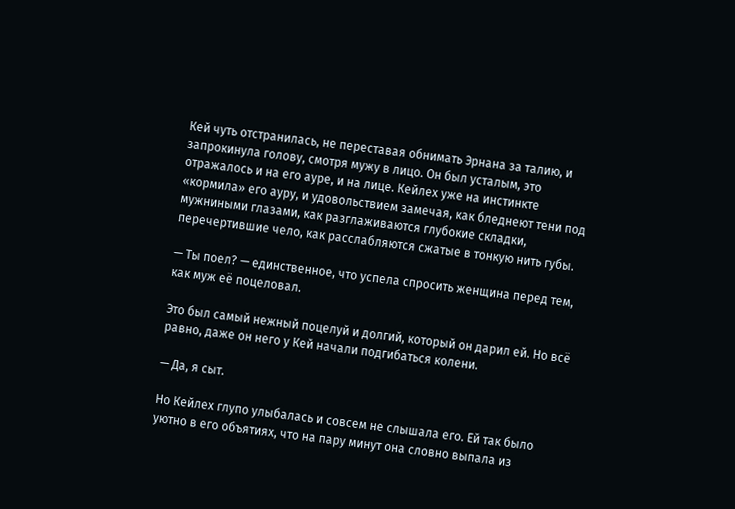Кей чуть отстранилась, не переставая обнимать Эрнана за талию, и запрокинула голову, смотря мужу в лицо. Он был усталым, это отражалось и на его ауре, и на лице. Кейлех уже на инстинкте «кормила» его ауру, и удовольствием замечая, как бледнеют тени под мужниными глазами, как разглаживаются глубокие складки, перечертившие чело, как расслабляются сжатые в тонкую нить губы.

— Ты поел? — единственное, что успела спросить женщина перед тем, как муж её поцеловал.

Это был самый нежный поцелуй и долгий, который он дарил ей. Но всё равно, даже он него у Кей начали подгибаться колени.

— Да, я сыт.

Но Кейлех глупо улыбалась и совсем не слышала его. Ей так было уютно в его объятиях, что на пару минут она словно выпала из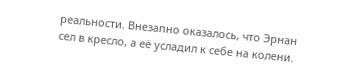реальности. Внезапно оказалось, что Эрнан сел в кресло, а её усладил к себе на колени.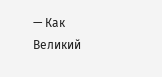— Как Великий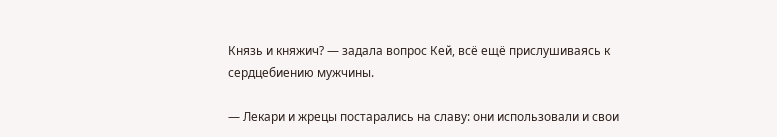Князь и княжич? — задала вопрос Кей, всё ещё прислушиваясь к сердцебиению мужчины.

— Лекари и жрецы постарались на славу: они использовали и свои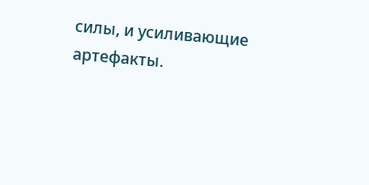силы, и усиливающие артефакты.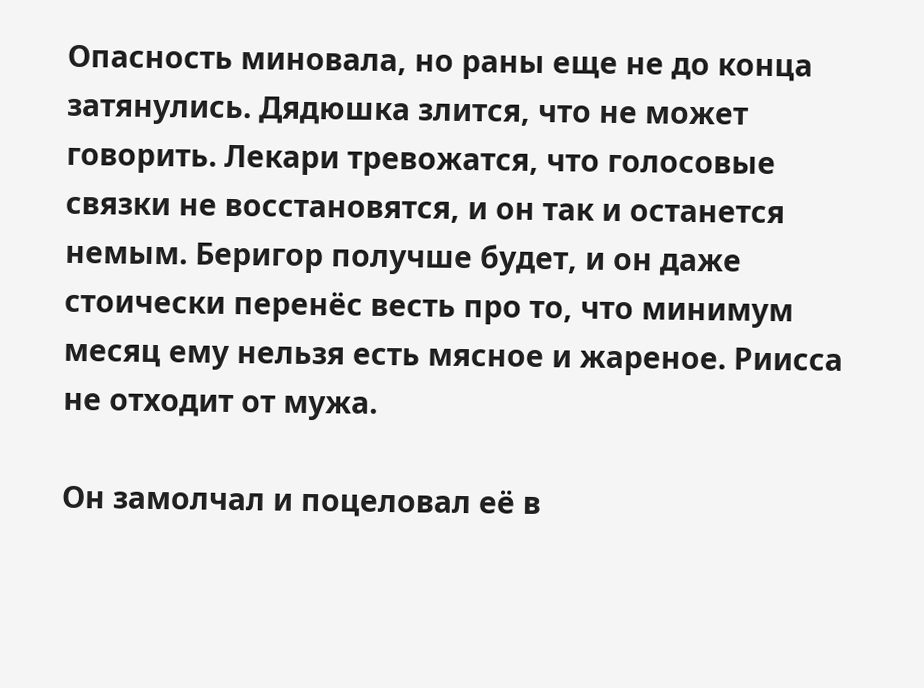Опасность миновала, но раны еще не до конца затянулись. Дядюшка злится, что не может говорить. Лекари тревожатся, что голосовые связки не восстановятся, и он так и останется немым. Беригор получше будет, и он даже стоически перенёс весть про то, что минимум месяц ему нельзя есть мясное и жареное. Риисса не отходит от мужа.

Он замолчал и поцеловал её в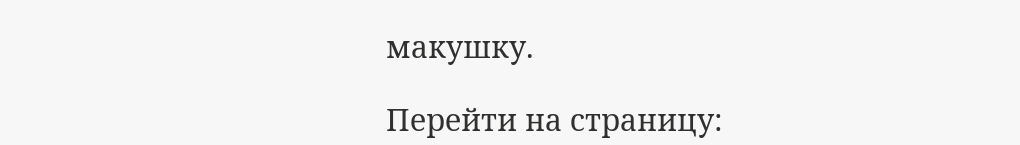макушку.

Перейти на страницу: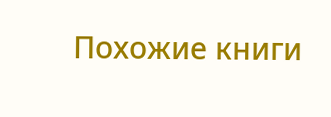Похожие книги